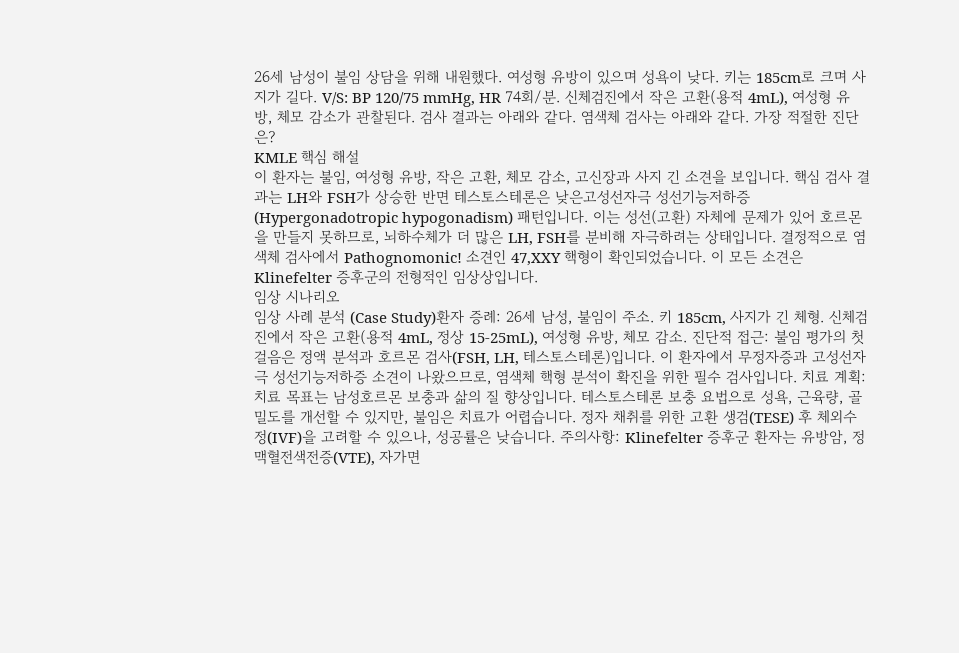26세 남성이 불임 상담을 위해 내원했다. 여성형 유방이 있으며 성욕이 낮다. 키는 185cm로 크며 사지가 길다. V/S: BP 120/75 mmHg, HR 74회/분. 신체검진에서 작은 고환(용적 4mL), 여성형 유방, 체모 감소가 관찰된다. 검사 결과는 아래와 같다. 염색체 검사는 아래와 같다. 가장 적절한 진단은?
KMLE 핵심 해설
이 환자는 불임, 여성형 유방, 작은 고환, 체모 감소, 고신장과 사지 긴 소견을 보입니다. 핵심 검사 결과는 LH와 FSH가 상승한 반면 테스토스테론은 낮은고성선자극 성선기능저하증(Hypergonadotropic hypogonadism) 패턴입니다. 이는 성선(고환) 자체에 문제가 있어 호르몬을 만들지 못하므로, 뇌하수체가 더 많은 LH, FSH를 분비해 자극하려는 상태입니다. 결정적으로 염색체 검사에서 Pathognomonic! 소견인 47,XXY 핵형이 확인되었습니다. 이 모든 소견은 Klinefelter 증후군의 전형적인 임상상입니다.
임상 시나리오
임상 사례 분석 (Case Study)환자 증례: 26세 남성, 불임이 주소. 키 185cm, 사지가 긴 체형. 신체검진에서 작은 고환(용적 4mL, 정상 15-25mL), 여성형 유방, 체모 감소. 진단적 접근: 불임 평가의 첫걸음은 정액 분석과 호르몬 검사(FSH, LH, 테스토스테론)입니다. 이 환자에서 무정자증과 고성선자극 성선기능저하증 소견이 나왔으므로, 염색체 핵형 분석이 확진을 위한 필수 검사입니다. 치료 계획: 치료 목표는 남성호르몬 보충과 삶의 질 향상입니다. 테스토스테론 보충 요법으로 성욕, 근육량, 골밀도를 개선할 수 있지만, 불임은 치료가 어렵습니다. 정자 채취를 위한 고환 생검(TESE) 후 체외수정(IVF)을 고려할 수 있으나, 성공률은 낮습니다. 주의사항: Klinefelter 증후군 환자는 유방암, 정맥혈전색전증(VTE), 자가면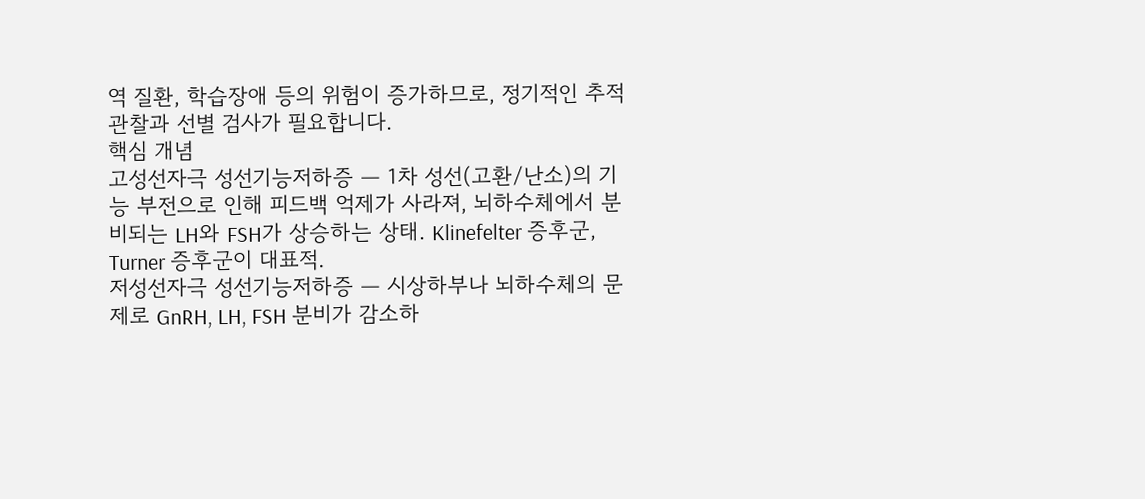역 질환, 학습장애 등의 위험이 증가하므로, 정기적인 추적 관찰과 선별 검사가 필요합니다.
핵심 개념
고성선자극 성선기능저하증 — 1차 성선(고환/난소)의 기능 부전으로 인해 피드백 억제가 사라져, 뇌하수체에서 분비되는 LH와 FSH가 상승하는 상태. Klinefelter 증후군, Turner 증후군이 대표적.
저성선자극 성선기능저하증 — 시상하부나 뇌하수체의 문제로 GnRH, LH, FSH 분비가 감소하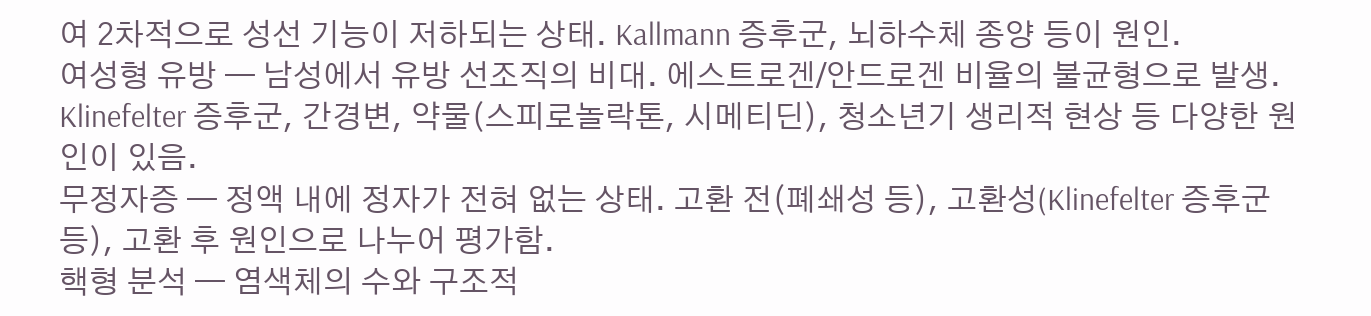여 2차적으로 성선 기능이 저하되는 상태. Kallmann 증후군, 뇌하수체 종양 등이 원인.
여성형 유방 — 남성에서 유방 선조직의 비대. 에스트로겐/안드로겐 비율의 불균형으로 발생. Klinefelter 증후군, 간경변, 약물(스피로놀락톤, 시메티딘), 청소년기 생리적 현상 등 다양한 원인이 있음.
무정자증 — 정액 내에 정자가 전혀 없는 상태. 고환 전(폐쇄성 등), 고환성(Klinefelter 증후군 등), 고환 후 원인으로 나누어 평가함.
핵형 분석 — 염색체의 수와 구조적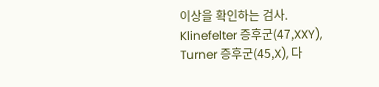이상을 확인하는 검사. Klinefelter 증후군(47,XXY), Turner 증후군(45,X), 다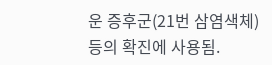운 증후군(21번 삼염색체) 등의 확진에 사용됨.